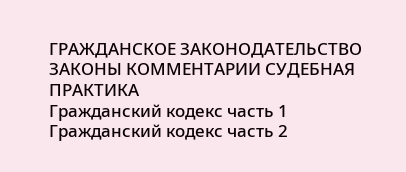ГРАЖДАНСКОЕ ЗАКОНОДАТЕЛЬСТВО
ЗАКОНЫ КОММЕНТАРИИ СУДЕБНАЯ ПРАКТИКА
Гражданский кодекс часть 1
Гражданский кодекс часть 2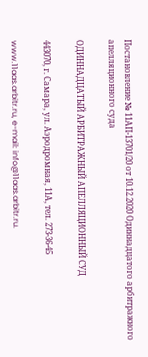Постановление № 11АП-13701/20 от 10.12.2020 Одиннадцатого арбитражного апелляционного суда

ОДИННАДЦАТЫЙ АРБИТРАЖНЫЙ АПЕЛЛЯЦИОННЫЙ СУД

443070, г. Самара, ул. Аэродромная, 11А, тел. 273-36-45

www.11aas.arbitr.ru, e-mail: info@11aas.arbitr.ru.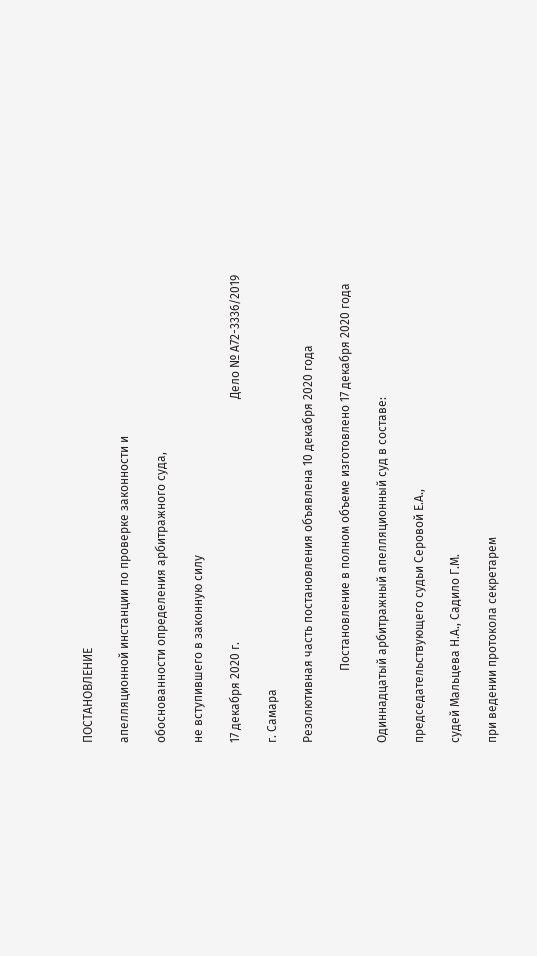ПОСТАНОВЛЕНИЕ

апелляционной инстанции по проверке законности и

обоснованности определения арбитражного суда,

не вступившего в законную силу

17 декабря 2020 г.                                                                                 Дело № А72-3336/2019

г. Самара

Резолютивная часть постановления объявлена 10 декабря 2020 года

                        Постановление в полном объеме изготовлено 17 декабря 2020 года

Одиннадцатый арбитражный апелляционный суд в составе:

председательствующего судьи Серовой Е.А.,

судей Мальцева Н.А., Садило Г.М.

при ведении протокола секретарем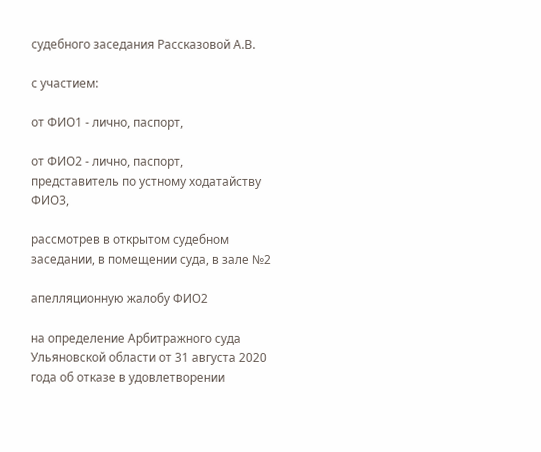судебного заседания Рассказовой А.В.

с участием:

от ФИО1 - лично, паспорт,

от ФИО2 - лично, паспорт, представитель по устному ходатайству ФИО3,

рассмотрев в открытом судебном заседании, в помещении суда, в зале №2

апелляционную жалобу ФИО2

на определение Арбитражного суда Ульяновской области от 31 августа 2020 года об отказе в удовлетворении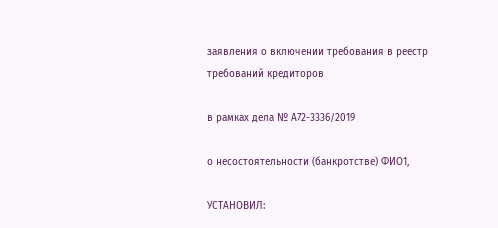заявления о включении требования в реестр требований кредиторов

в рамках дела № А72-3336/2019

о несостоятельности (банкротстве) ФИО1,

УСТАНОВИЛ: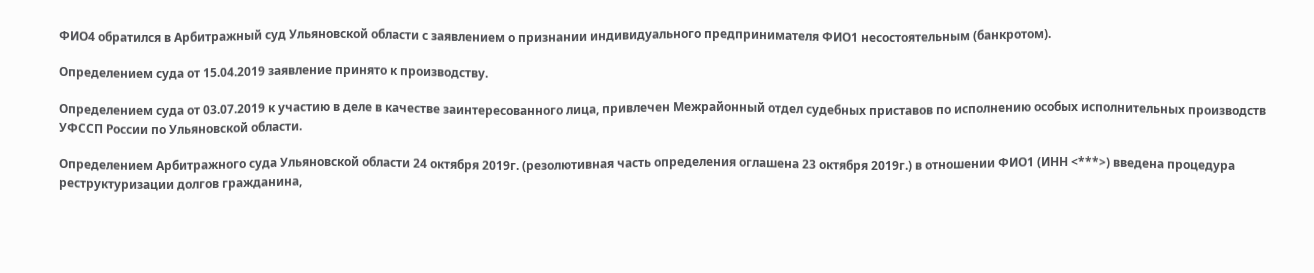ФИО4 обратился в Арбитражный суд Ульяновской области с заявлением о признании индивидуального предпринимателя ФИО1 несостоятельным (банкротом).

Определением суда от 15.04.2019 заявление принято к производству.

Определением суда от 03.07.2019 к участию в деле в качестве заинтересованного лица, привлечен Межрайонный отдел судебных приставов по исполнению особых исполнительных производств УФССП России по Ульяновской области.

Определением Арбитражного суда Ульяновской области 24 октября 2019г. (резолютивная часть определения оглашена 23 октября 2019г.) в отношении ФИО1 (ИНН <***>) введена процедура реструктуризации долгов гражданина,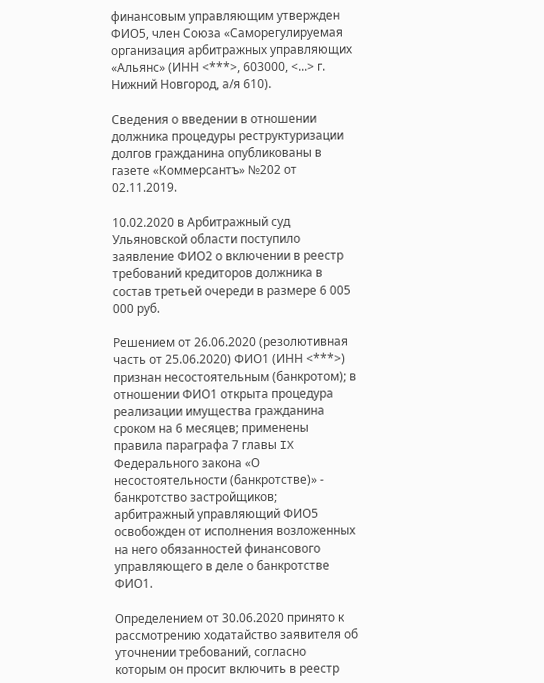финансовым управляющим утвержден ФИО5, член Союза «Саморегулируемая организация арбитражных управляющих «Альянс» (ИНН <***>, 603000, <...> г. Нижний Новгород, а/я 610).

Сведения о введении в отношении должника процедуры реструктуризации долгов гражданина опубликованы в газете «Коммерсантъ» №202 от 02.11.2019.

10.02.2020 в Арбитражный суд Ульяновской области поступило заявление ФИО2 о включении в реестр требований кредиторов должника в состав третьей очереди в размере 6 005 000 руб.

Решением от 26.06.2020 (резолютивная часть от 25.06.2020) ФИО1 (ИНН <***>) признан несостоятельным (банкротом); в отношении ФИО1 открыта процедура реализации имущества гражданина сроком на 6 месяцев; применены правила параграфа 7 главы IX Федерального закона «О несостоятельности (банкротстве)» - банкротство застройщиков; арбитражный управляющий ФИО5 освобожден от исполнения возложенных на него обязанностей финансового управляющего в деле о банкротстве ФИО1.

Определением от 30.06.2020 принято к рассмотрению ходатайство заявителя об уточнении требований, согласно которым он просит включить в реестр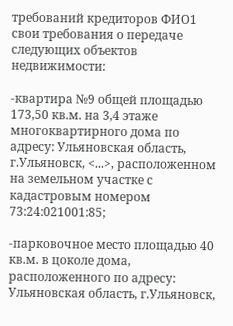требований кредиторов ФИО1 свои требования о передаче следующих объектов недвижимости:

-квартира №9 общей площадью 173,50 кв.м. на 3,4 этаже многоквартирного дома по адресу: Ульяновская область, г.Ульяновск, <...>, расположенном на земельном участке с кадастровым номером 73:24:021001:85;

-парковочное место площадью 40 кв.м. в цоколе дома, расположенного по адресу: Ульяновская область, г.Ульяновск,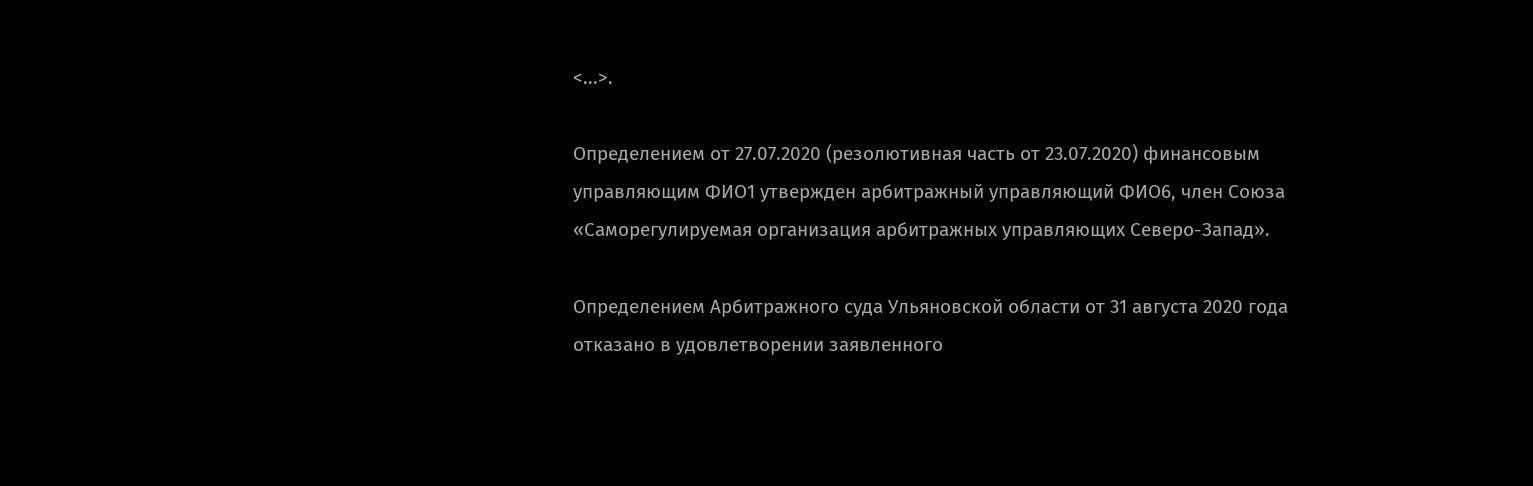<...>.

Определением от 27.07.2020 (резолютивная часть от 23.07.2020) финансовым управляющим ФИО1 утвержден арбитражный управляющий ФИО6, член Союза «Саморегулируемая организация арбитражных управляющих Северо-Запад».

Определением Арбитражного суда Ульяновской области от 31 августа 2020 года отказано в удовлетворении заявленного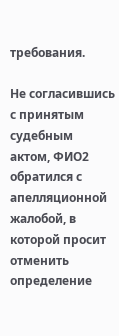требования.

Не согласившись с принятым судебным актом, ФИО2 обратился с апелляционной жалобой, в которой просит отменить определение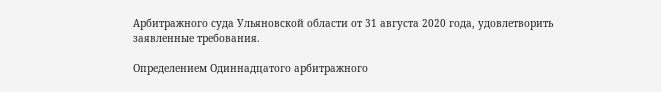Арбитражного суда Ульяновской области от 31 августа 2020 года, удовлетворить заявленные требования.

Определением Одиннадцатого арбитражного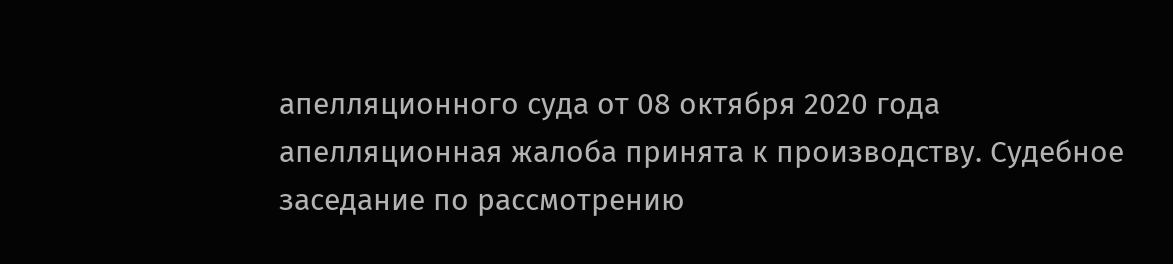апелляционного суда от 08 октября 2020 года апелляционная жалоба принята к производству. Судебное заседание по рассмотрению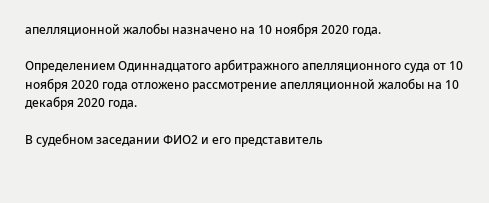апелляционной жалобы назначено на 10 ноября 2020 года.

Определением Одиннадцатого арбитражного апелляционного суда от 10 ноября 2020 года отложено рассмотрение апелляционной жалобы на 10 декабря 2020 года.

В судебном заседании ФИО2 и его представитель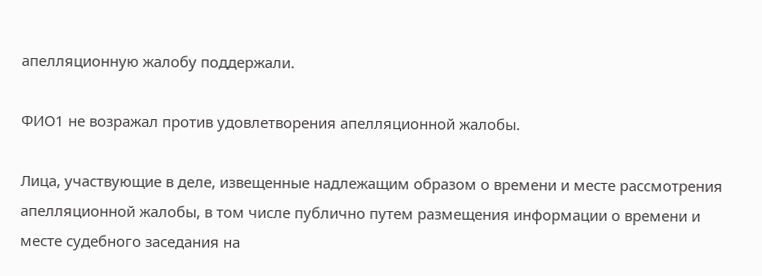апелляционную жалобу поддержали.

ФИО1 не возражал против удовлетворения апелляционной жалобы.

Лица, участвующие в деле, извещенные надлежащим образом о времени и месте рассмотрения апелляционной жалобы, в том числе публично путем размещения информации о времени и месте судебного заседания на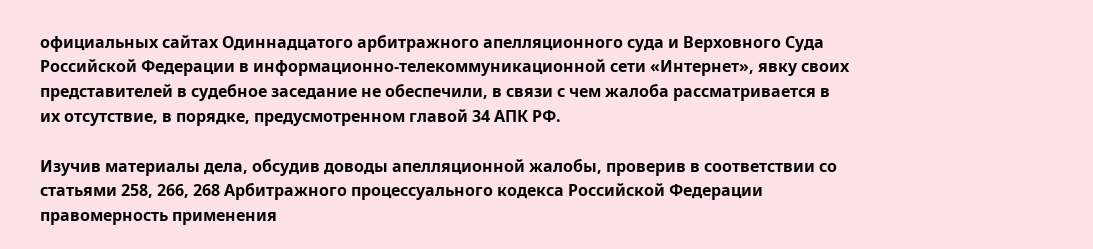официальных сайтах Одиннадцатого арбитражного апелляционного суда и Верховного Суда Российской Федерации в информационно-телекоммуникационной сети «Интернет», явку своих представителей в судебное заседание не обеспечили, в связи с чем жалоба рассматривается в их отсутствие, в порядке, предусмотренном главой 34 АПК РФ.

Изучив материалы дела, обсудив доводы апелляционной жалобы, проверив в соответствии со статьями 258, 266, 268 Арбитражного процессуального кодекса Российской Федерации правомерность применения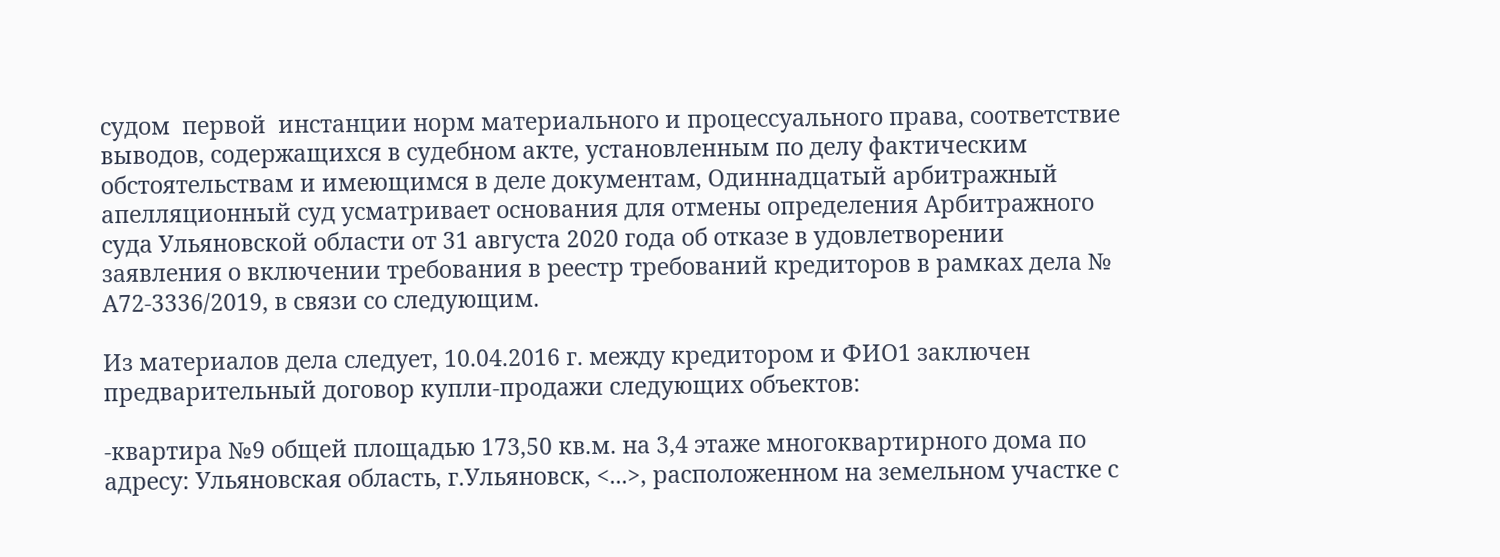судом  первой  инстанции норм материального и процессуального права, соответствие выводов, содержащихся в судебном акте, установленным по делу фактическим обстоятельствам и имеющимся в деле документам, Одиннадцатый арбитражный апелляционный суд усматривает основания для отмены определения Арбитражного суда Ульяновской области от 31 августа 2020 года об отказе в удовлетворении заявления о включении требования в реестр требований кредиторов в рамках дела № А72-3336/2019, в связи со следующим.

Из материалов дела следует, 10.04.2016 г. между кредитором и ФИО1 заключен предварительный договор купли-продажи следующих объектов:

-квартира №9 общей площадью 173,50 кв.м. на 3,4 этаже многоквартирного дома по адресу: Ульяновская область, г.Ульяновск, <...>, расположенном на земельном участке с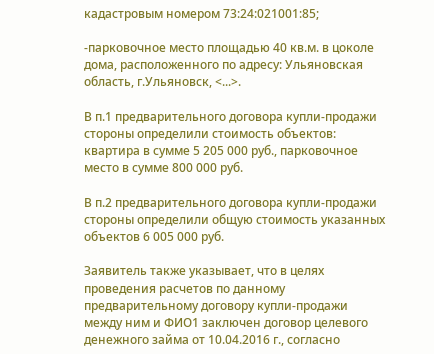кадастровым номером 73:24:021001:85;

-парковочное место площадью 40 кв.м. в цоколе дома, расположенного по адресу: Ульяновская область, г.Ульяновск, <...>.

В п.1 предварительного договора купли-продажи стороны определили стоимость объектов: квартира в сумме 5 205 000 руб., парковочное место в сумме 800 000 руб.

В п.2 предварительного договора купли-продажи стороны определили общую стоимость указанных объектов 6 005 000 руб.

Заявитель также указывает, что в целях проведения расчетов по данному предварительному договору купли-продажи между ним и ФИО1 заключен договор целевого денежного займа от 10.04.2016 г., согласно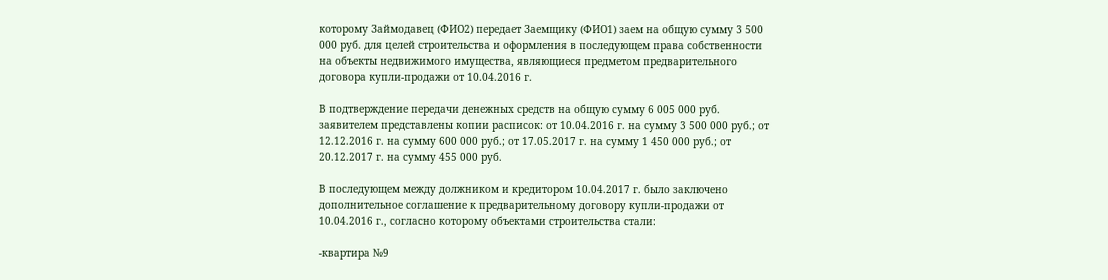которому Займодавец (ФИО2) передает Заемщику (ФИО1) заем на общую сумму 3 500 000 руб. для целей строительства и оформления в последующем права собственности на объекты недвижимого имущества, являющиеся предметом предварительного договора купли-продажи от 10.04.2016 г.

В подтверждение передачи денежных средств на общую сумму 6 005 000 руб. заявителем представлены копии расписок: от 10.04.2016 г. на сумму 3 500 000 руб.; от 12.12.2016 г. на сумму 600 000 руб.; от 17.05.2017 г. на сумму 1 450 000 руб.; от 20.12.2017 г. на сумму 455 000 руб.

В последующем между должником и кредитором 10.04.2017 г. было заключено дополнительное соглашение к предварительному договору купли-продажи от 10.04.2016 г., согласно которому объектами строительства стали:

-квартира №9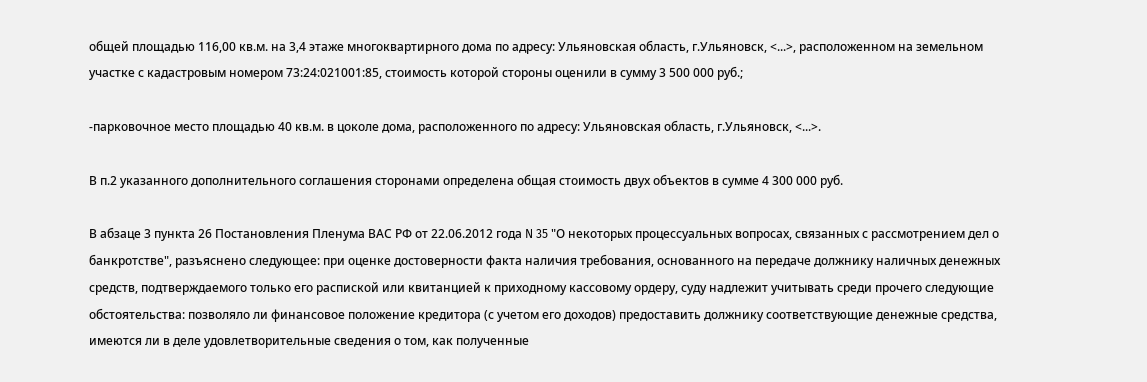общей площадью 116,00 кв.м. на 3,4 этаже многоквартирного дома по адресу: Ульяновская область, г.Ульяновск, <...>, расположенном на земельном участке с кадастровым номером 73:24:021001:85, стоимость которой стороны оценили в сумму 3 500 000 руб.;

-парковочное место площадью 40 кв.м. в цоколе дома, расположенного по адресу: Ульяновская область, г.Ульяновск, <...>.

В п.2 указанного дополнительного соглашения сторонами определена общая стоимость двух объектов в сумме 4 300 000 руб.

В абзаце 3 пункта 26 Постановления Пленума ВАС РФ от 22.06.2012 года N 35 "О некоторых процессуальных вопросах, связанных с рассмотрением дел о банкротстве", разъяснено следующее: при оценке достоверности факта наличия требования, основанного на передаче должнику наличных денежных средств, подтверждаемого только его распиской или квитанцией к приходному кассовому ордеру, суду надлежит учитывать среди прочего следующие обстоятельства: позволяло ли финансовое положение кредитора (с учетом его доходов) предоставить должнику соответствующие денежные средства, имеются ли в деле удовлетворительные сведения о том, как полученные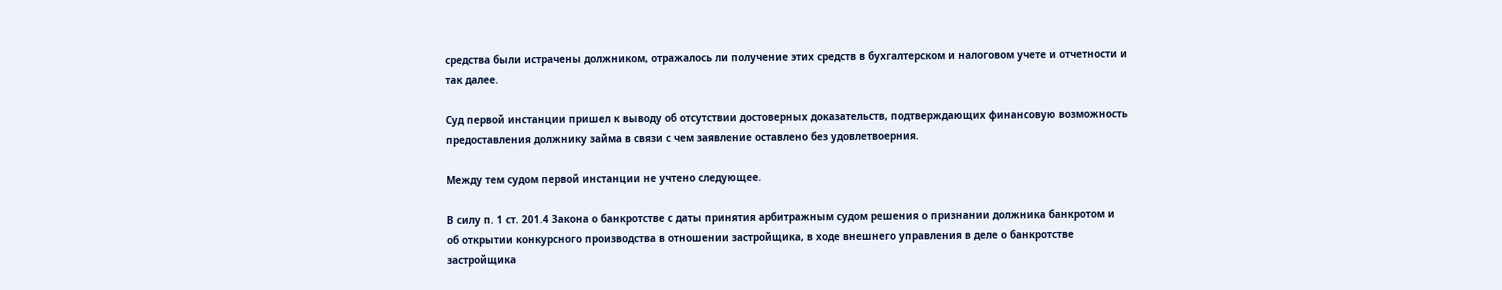средства были истрачены должником, отражалось ли получение этих средств в бухгалтерском и налоговом учете и отчетности и так далее.

Суд первой инстанции пришел к выводу об отсутствии достоверных доказательств, подтверждающих финансовую возможность предоставления должнику займа в связи с чем заявление оставлено без удовлетвоерния.

Между тем судом первой инстанции не учтено следующее.

В силу п. 1 ст. 201.4 Закона о банкротстве с даты принятия арбитражным судом решения о признании должника банкротом и об открытии конкурсного производства в отношении застройщика, в ходе внешнего управления в деле о банкротстве застройщика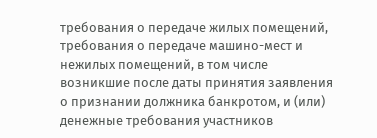требования о передаче жилых помещений, требования о передаче машино-мест и нежилых помещений, в том числе возникшие после даты принятия заявления о признании должника банкротом, и (или) денежные требования участников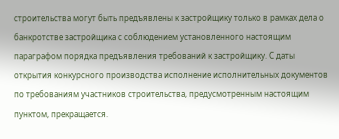строительства могут быть предъявлены к застройщику только в рамках дела о банкротстве застройщика с соблюдением установленного настоящим параграфом порядка предъявления требований к застройщику. С даты открытия конкурсного производства исполнение исполнительных документов по требованиям участников строительства, предусмотренным настоящим пунктом, прекращается.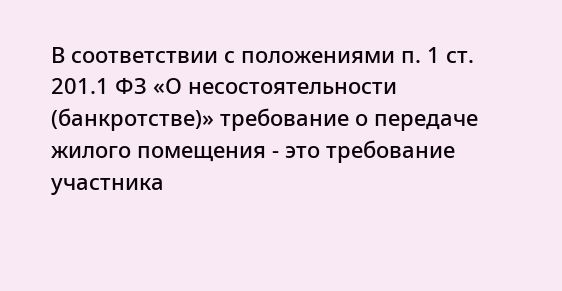В соответствии с положениями п. 1 ст. 201.1 ФЗ «О несостоятельности (банкротстве)» требование о передаче жилого помещения - это требование участника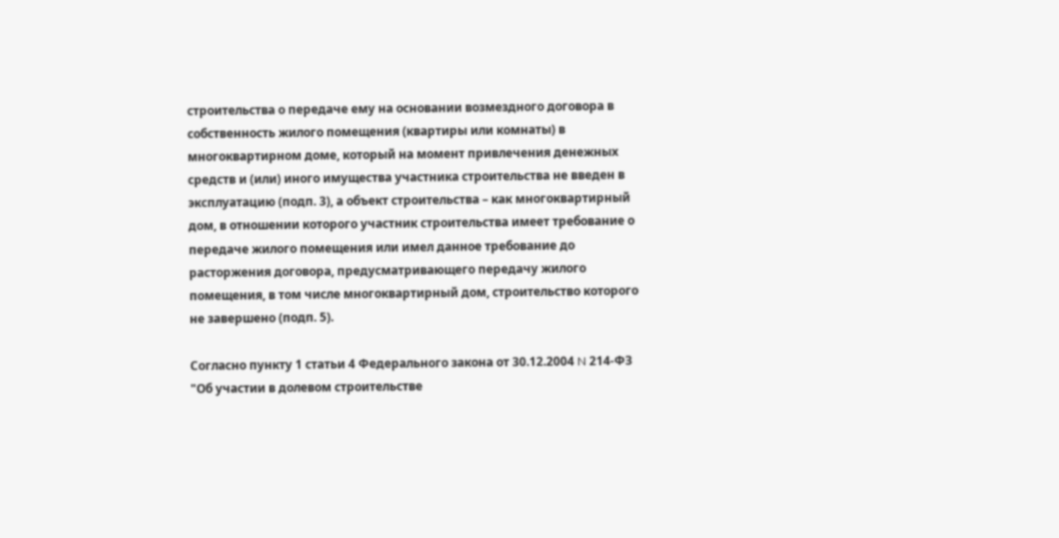строительства о передаче ему на основании возмездного договора в собственность жилого помещения (квартиры или комнаты) в многоквартирном доме, который на момент привлечения денежных средств и (или) иного имущества участника строительства не введен в эксплуатацию (подп. 3), а объект строительства – как многоквартирный дом, в отношении которого участник строительства имеет требование о передаче жилого помещения или имел данное требование до расторжения договора, предусматривающего передачу жилого помещения, в том числе многоквартирный дом, строительство которого не завершено (подп. 5).

Согласно пункту 1 статьи 4 Федерального закона от 30.12.2004 N 214-ФЗ "Об участии в долевом строительстве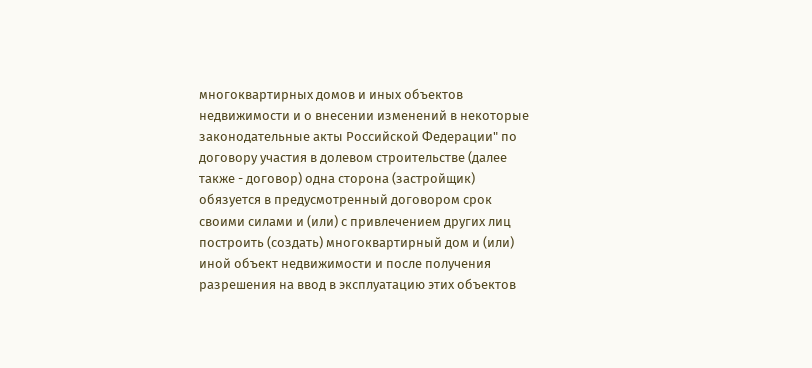многоквартирных домов и иных объектов недвижимости и о внесении изменений в некоторые законодательные акты Российской Федерации" по договору участия в долевом строительстве (далее также - договор) одна сторона (застройщик) обязуется в предусмотренный договором срок своими силами и (или) с привлечением других лиц построить (создать) многоквартирный дом и (или) иной объект недвижимости и после получения разрешения на ввод в эксплуатацию этих объектов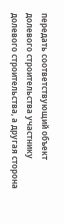передать соответствующий объект долевого строительства участнику долевого строительства, а другая сторона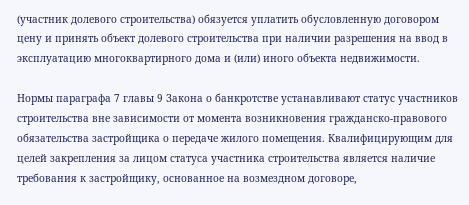(участник долевого строительства) обязуется уплатить обусловленную договором цену и принять объект долевого строительства при наличии разрешения на ввод в эксплуатацию многоквартирного дома и (или) иного объекта недвижимости.

Нормы параграфа 7 главы 9 Закона о банкротстве устанавливают статус участников строительства вне зависимости от момента возникновения гражданско-правового обязательства застройщика о передаче жилого помещения. Квалифицирующим для целей закрепления за лицом статуса участника строительства является наличие требования к застройщику, основанное на возмездном договоре,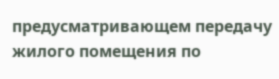предусматривающем передачу жилого помещения по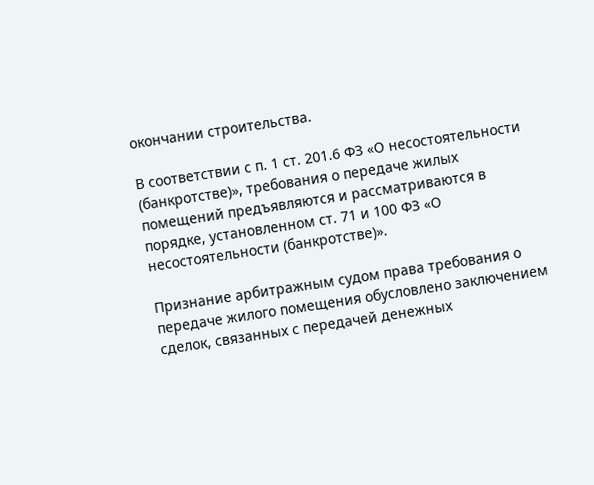окончании строительства.

В соответствии с п. 1 ст. 201.6 ФЗ «О несостоятельности (банкротстве)», требования о передаче жилых помещений предъявляются и рассматриваются в порядке, установленном ст. 71 и 100 ФЗ «О несостоятельности (банкротстве)».

Признание арбитражным судом права требования о передаче жилого помещения обусловлено заключением сделок, связанных с передачей денежных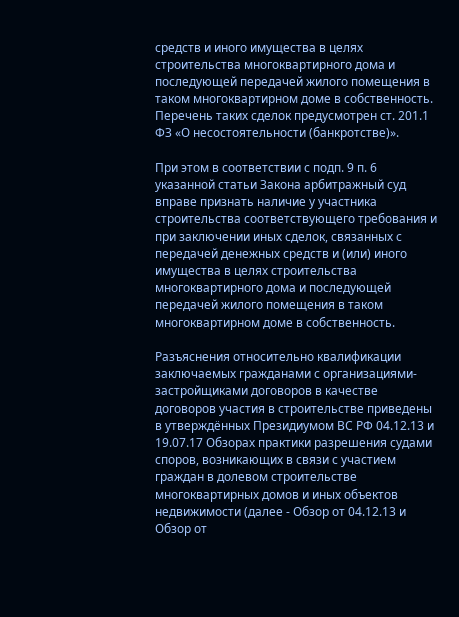средств и иного имущества в целях строительства многоквартирного дома и последующей передачей жилого помещения в таком многоквартирном доме в собственность. Перечень таких сделок предусмотрен ст. 201.1 ФЗ «О несостоятельности (банкротстве)».

При этом в соответствии с подп. 9 п. 6 указанной статьи Закона арбитражный суд вправе признать наличие у участника строительства соответствующего требования и при заключении иных сделок, связанных с передачей денежных средств и (или) иного имущества в целях строительства многоквартирного дома и последующей передачей жилого помещения в таком многоквартирном доме в собственность.

Разъяснения относительно квалификации заключаемых гражданами с организациями-застройщиками договоров в качестве договоров участия в строительстве приведены в утверждённых Президиумом ВС РФ 04.12.13 и 19.07.17 Обзорах практики разрешения судами споров, возникающих в связи с участием граждан в долевом строительстве многоквартирных домов и иных объектов недвижимости (далее - Обзор от 04.12.13 и Обзор от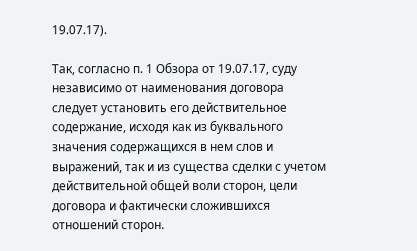19.07.17).

Так, согласно п. 1 Обзора от 19.07.17, суду независимо от наименования договора следует установить его действительное содержание, исходя как из буквального значения содержащихся в нем слов и выражений, так и из существа сделки с учетом действительной общей воли сторон, цели договора и фактически сложившихся отношений сторон.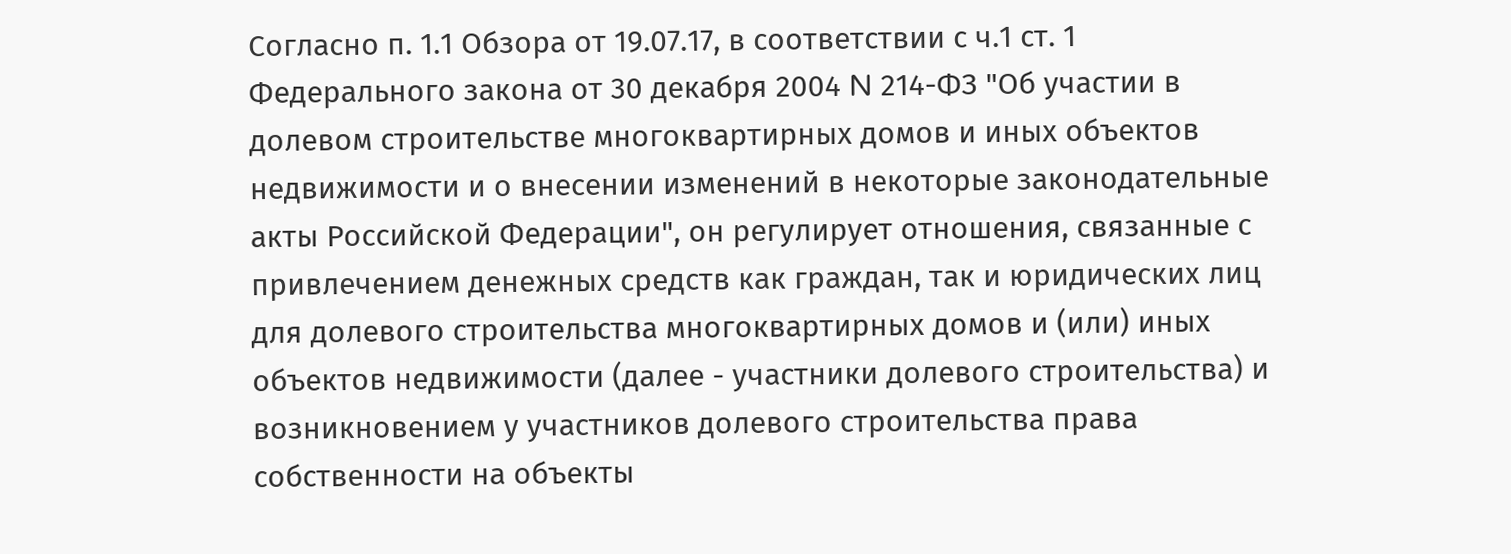Согласно п. 1.1 Обзора от 19.07.17, в соответствии с ч.1 ст. 1 Федерального закона от 30 декабря 2004 N 214-ФЗ "Об участии в долевом строительстве многоквартирных домов и иных объектов недвижимости и о внесении изменений в некоторые законодательные акты Российской Федерации", он регулирует отношения, связанные с привлечением денежных средств как граждан, так и юридических лиц для долевого строительства многоквартирных домов и (или) иных объектов недвижимости (далее - участники долевого строительства) и возникновением у участников долевого строительства права собственности на объекты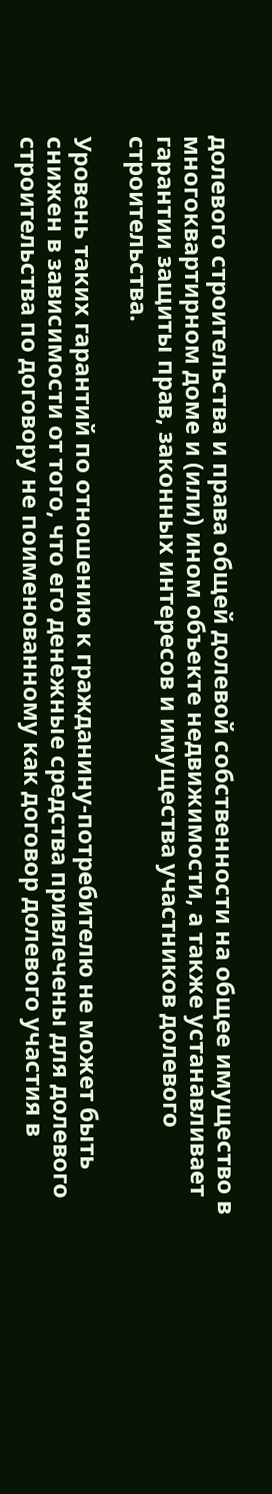долевого строительства и права общей долевой собственности на общее имущество в многоквартирном доме и (или) ином объекте недвижимости, а также устанавливает гарантии защиты прав, законных интересов и имущества участников долевого строительства.

Уровень таких гарантий по отношению к гражданину-потребителю не может быть снижен в зависимости от того, что его денежные средства привлечены для долевого строительства по договору не поименованному как договор долевого участия в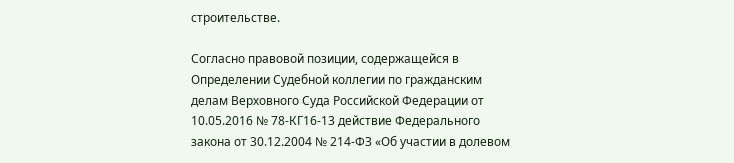строительстве.

Согласно правовой позиции, содержащейся в Определении Судебной коллегии по гражданским делам Верховного Суда Российской Федерации от 10.05.2016 № 78-КГ16-13 действие Федерального закона от 30.12.2004 № 214-ФЗ «Об участии в долевом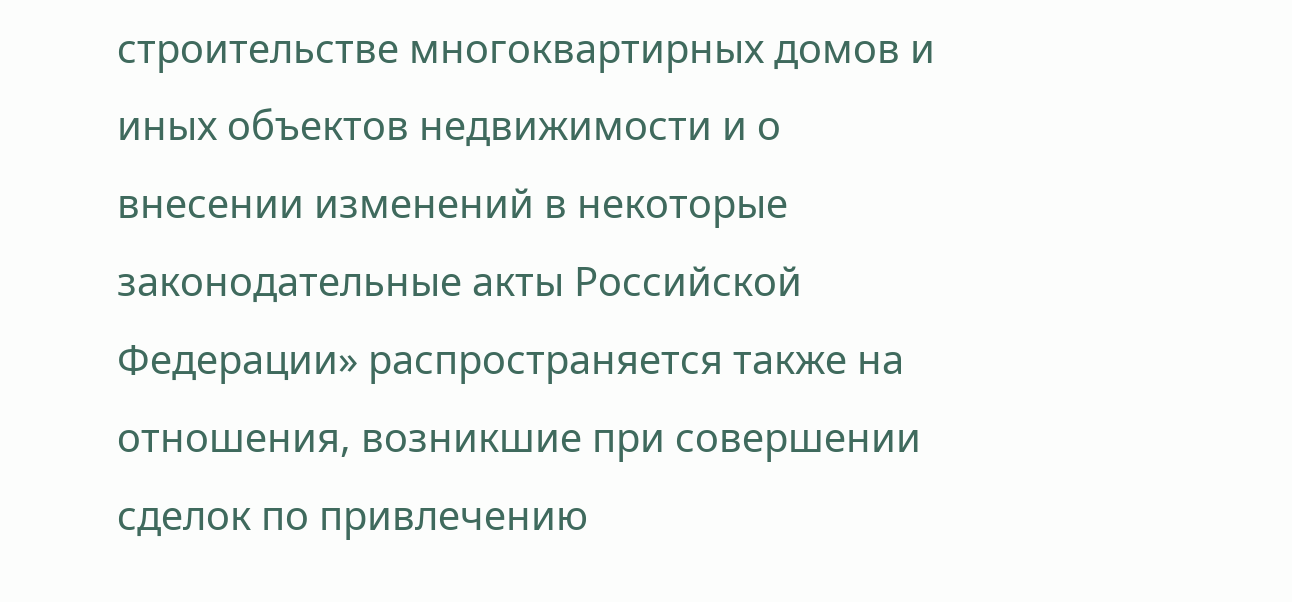строительстве многоквартирных домов и иных объектов недвижимости и о внесении изменений в некоторые законодательные акты Российской Федерации» распространяется также на отношения, возникшие при совершении сделок по привлечению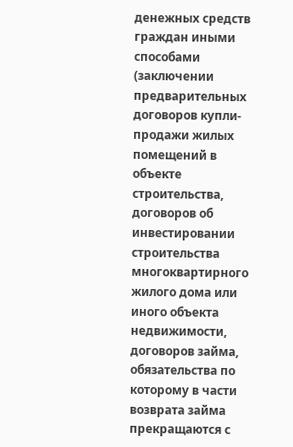денежных средств граждан иными способами (заключении предварительных договоров купли-продажи жилых помещений в объекте строительства, договоров об инвестировании строительства многоквартирного жилого дома или иного объекта недвижимости, договоров займа, обязательства по которому в части возврата займа прекращаются с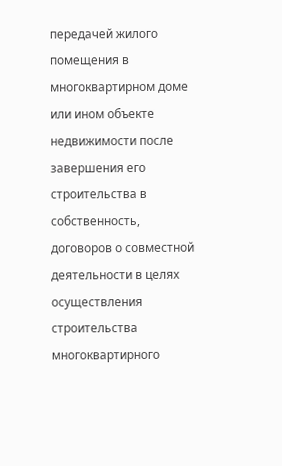передачей жилого помещения в многоквартирном доме или ином объекте недвижимости после завершения его строительства в собственность, договоров о совместной деятельности в целях осуществления строительства многоквартирного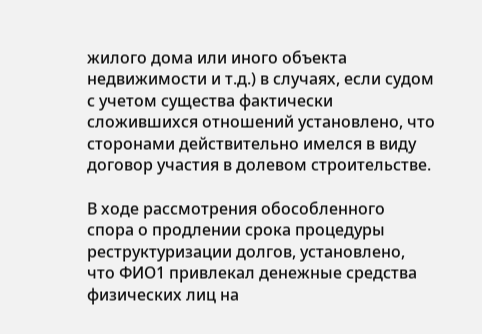жилого дома или иного объекта недвижимости и т.д.) в случаях, если судом с учетом существа фактически сложившихся отношений установлено, что сторонами действительно имелся в виду договор участия в долевом строительстве.

В ходе рассмотрения обособленного спора о продлении срока процедуры реструктуризации долгов, установлено, что ФИО1 привлекал денежные средства физических лиц на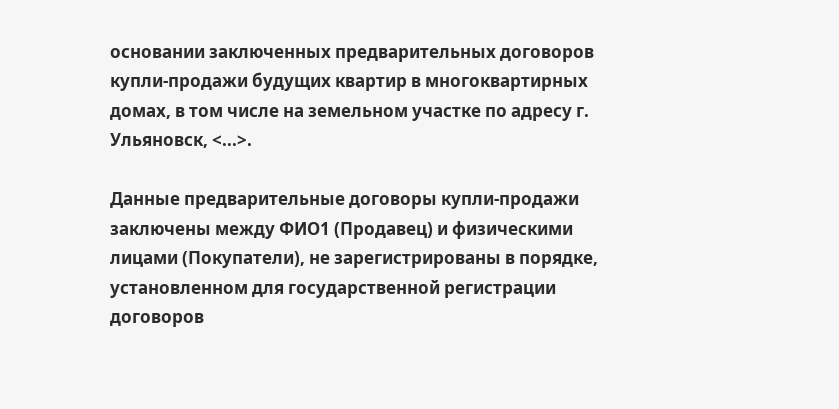основании заключенных предварительных договоров купли-продажи будущих квартир в многоквартирных домах, в том числе на земельном участке по адресу г. Ульяновск, <...>.

Данные предварительные договоры купли-продажи заключены между ФИО1 (Продавец) и физическими лицами (Покупатели), не зарегистрированы в порядке, установленном для государственной регистрации договоров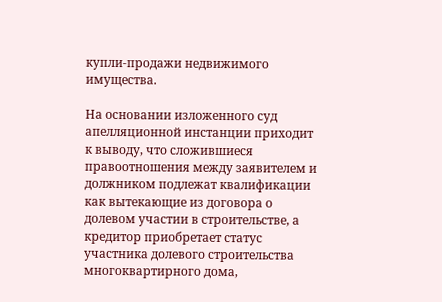купли-продажи недвижимого имущества.

На основании изложенного суд апелляционной инстанции приходит к выводу, что сложившиеся правоотношения между заявителем и должником подлежат квалификации как вытекающие из договора о долевом участии в строительстве, а кредитор приобретает статус участника долевого строительства многоквартирного дома,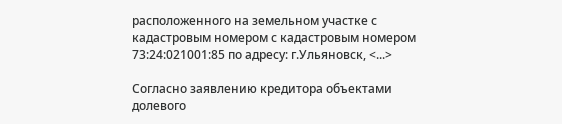расположенного на земельном участке с кадастровым номером с кадастровым номером 73:24:021001:85 по адресу: г.Ульяновск, <...>

Согласно заявлению кредитора объектами долевого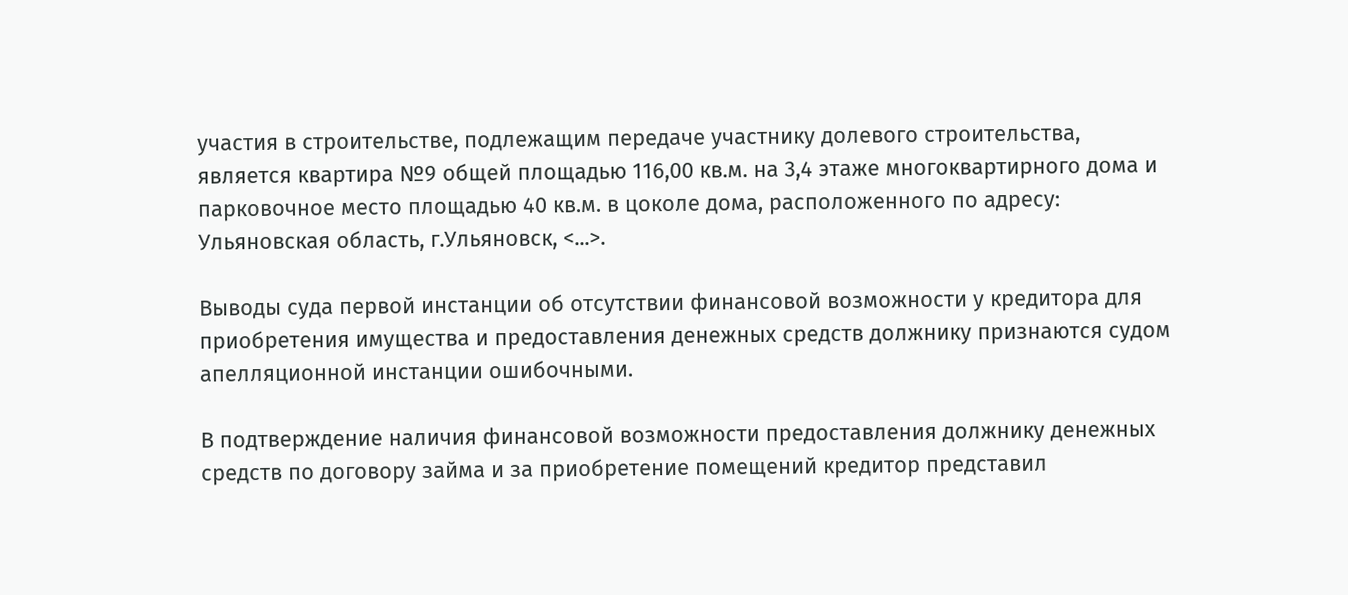участия в строительстве, подлежащим передаче участнику долевого строительства, является квартира №9 общей площадью 116,00 кв.м. на 3,4 этаже многоквартирного дома и парковочное место площадью 40 кв.м. в цоколе дома, расположенного по адресу: Ульяновская область, г.Ульяновск, <...>.

Выводы суда первой инстанции об отсутствии финансовой возможности у кредитора для приобретения имущества и предоставления денежных средств должнику признаются судом апелляционной инстанции ошибочными.

В подтверждение наличия финансовой возможности предоставления должнику денежных средств по договору займа и за приобретение помещений кредитор представил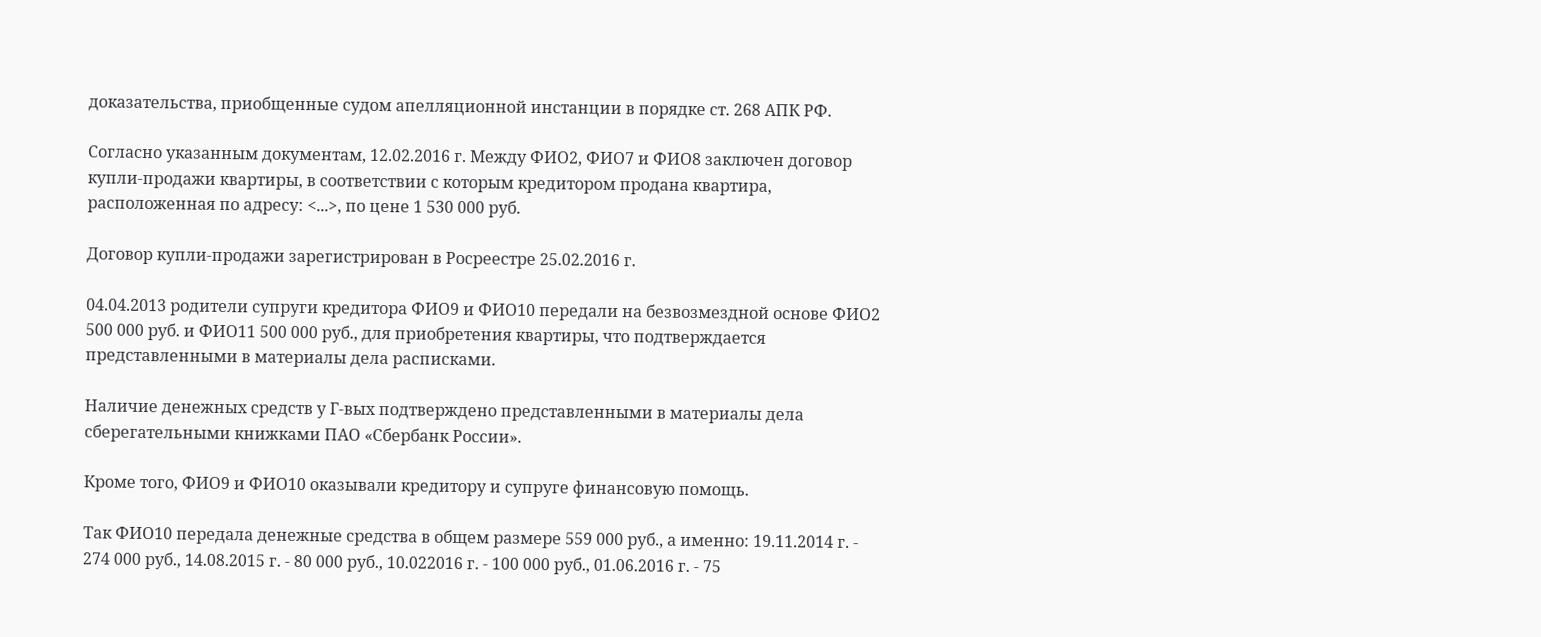доказательства, приобщенные судом апелляционной инстанции в порядке ст. 268 АПК РФ.

Согласно указанным документам, 12.02.2016 г. Между ФИО2, ФИО7 и ФИО8 заключен договор купли-продажи квартиры, в соответствии с которым кредитором продана квартира, расположенная по адресу: <...>, по цене 1 530 000 руб.

Договор купли-продажи зарегистрирован в Росреестре 25.02.2016 г.

04.04.2013 родители супруги кредитора ФИО9 и ФИО10 передали на безвозмездной основе ФИО2 500 000 руб. и ФИО11 500 000 руб., для приобретения квартиры, что подтверждается представленными в материалы дела расписками.

Наличие денежных средств у Г-вых подтверждено представленными в материалы дела сберегательными книжками ПАО «Сбербанк России».

Кроме того, ФИО9 и ФИО10 оказывали кредитору и супруге финансовую помощь.

Так ФИО10 передала денежные средства в общем размере 559 000 руб., а именно: 19.11.2014 г. - 274 000 руб., 14.08.2015 г. - 80 000 руб., 10.022016 г. - 100 000 руб., 01.06.2016 г. - 75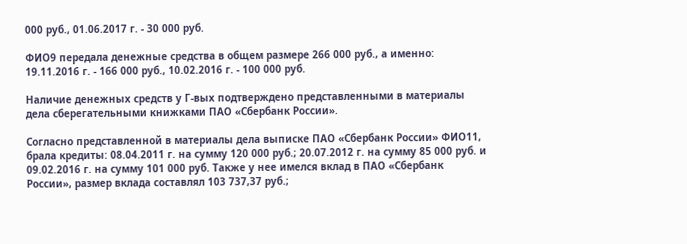000 руб., 01.06.2017 г. - 30 000 руб.

ФИО9 передала денежные средства в общем размере 266 000 руб., а именно: 19.11.2016 г. - 166 000 руб., 10.02.2016 г. - 100 000 руб.

Наличие денежных средств у Г-вых подтверждено представленными в материалы дела сберегательными книжками ПАО «Сбербанк России».

Согласно представленной в материалы дела выписке ПАО «Сбербанк России» ФИО11, брала кредиты: 08.04.2011 г. на сумму 120 000 руб.; 20.07.2012 г. на сумму 85 000 руб. и 09.02.2016 г. на сумму 101 000 руб. Также у нее имелся вклад в ПАО «Сбербанк России», размер вклада составлял 103 737,37 руб.;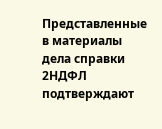Представленные в материалы дела справки 2НДФЛ подтверждают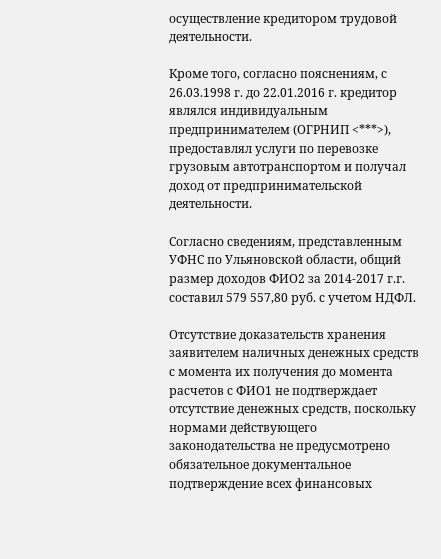осуществление кредитором трудовой деятельности.

Кроме того, согласно пояснениям, с 26.03.1998 г. до 22.01.2016 г. кредитор являлся индивидуальным предпринимателем (ОГРНИП <***>), предоставлял услуги по перевозке грузовым автотранспортом и получал доход от предпринимательской деятельности.

Согласно сведениям, представленным УФНС по Ульяновской области, общий размер доходов ФИО2 за 2014-2017 г.г. составил 579 557,80 руб. с учетом НДФЛ.

Отсутствие доказательств хранения заявителем наличных денежных средств с момента их получения до момента расчетов с ФИО1 не подтверждает отсутствие денежных средств, поскольку нормами действующего законодательства не предусмотрено обязательное документальное подтверждение всех финансовых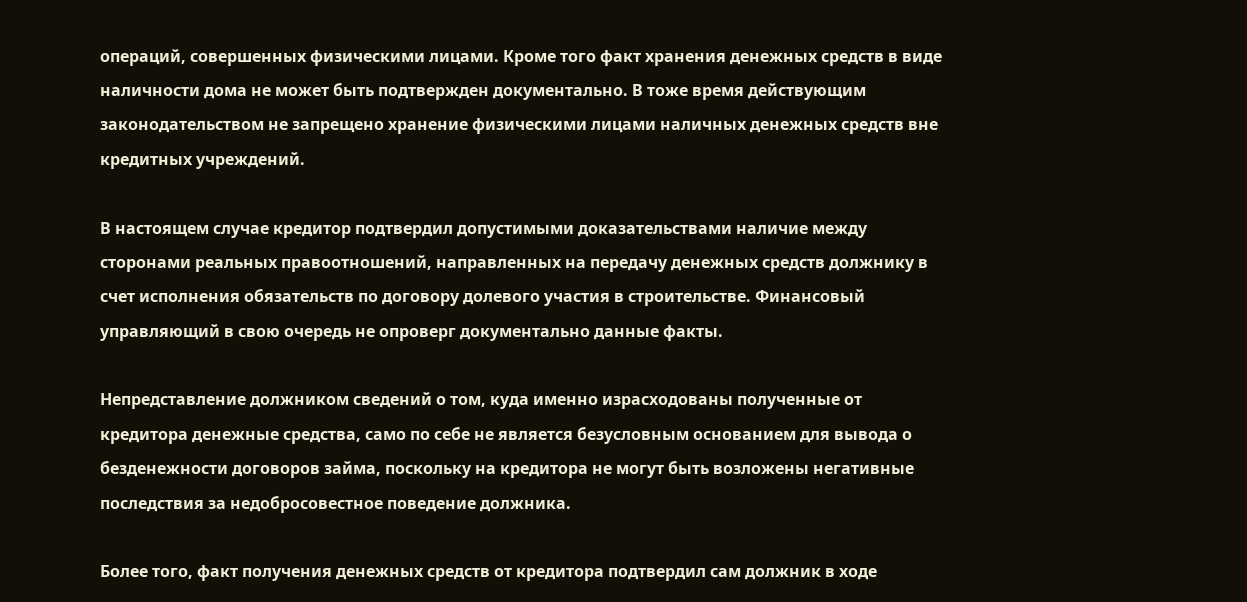операций, совершенных физическими лицами. Кроме того факт хранения денежных средств в виде наличности дома не может быть подтвержден документально. В тоже время действующим законодательством не запрещено хранение физическими лицами наличных денежных средств вне кредитных учреждений.

В настоящем случае кредитор подтвердил допустимыми доказательствами наличие между сторонами реальных правоотношений, направленных на передачу денежных средств должнику в счет исполнения обязательств по договору долевого участия в строительстве. Финансовый управляющий в свою очередь не опроверг документально данные факты.

Непредставление должником сведений о том, куда именно израсходованы полученные от кредитора денежные средства, само по себе не является безусловным основанием для вывода о безденежности договоров займа, поскольку на кредитора не могут быть возложены негативные последствия за недобросовестное поведение должника.

Более того, факт получения денежных средств от кредитора подтвердил сам должник в ходе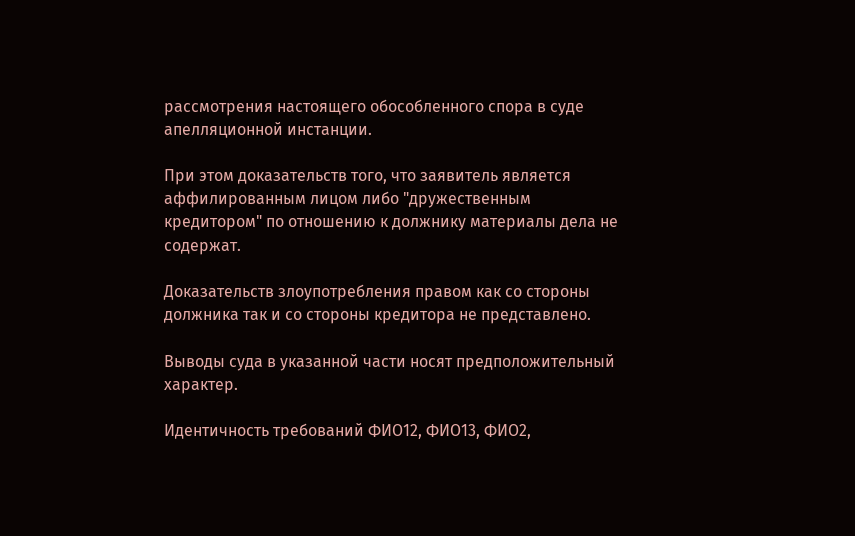рассмотрения настоящего обособленного спора в суде апелляционной инстанции.

При этом доказательств того, что заявитель является аффилированным лицом либо "дружественным кредитором" по отношению к должнику материалы дела не содержат.

Доказательств злоупотребления правом как со стороны должника так и со стороны кредитора не представлено.

Выводы суда в указанной части носят предположительный характер.

Идентичность требований ФИО12, ФИО13, ФИО2,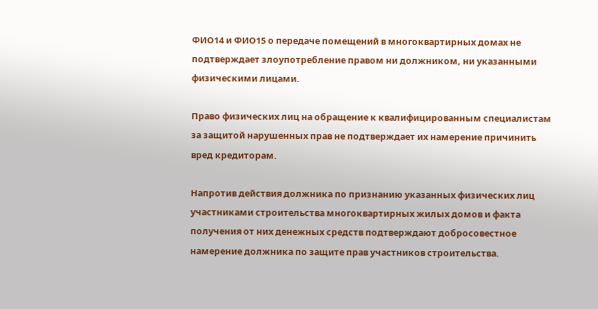ФИО14 и ФИО15 о передаче помещений в многоквартирных домах не подтверждает злоупотребление правом ни должником, ни указанными физическими лицами.

Право физических лиц на обращение к квалифицированным специалистам за защитой нарушенных прав не подтверждает их намерение причинить вред кредиторам.

Напротив действия должника по признанию указанных физических лиц участниками строительства многоквартирных жилых домов и факта получения от них денежных средств подтверждают добросовестное намерение должника по защите прав участников строительства.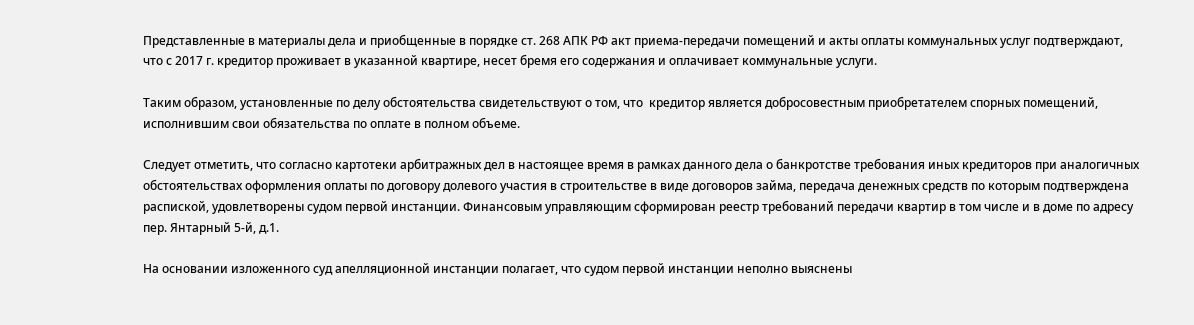Представленные в материалы дела и приобщенные в порядке ст. 268 АПК РФ акт приема-передачи помещений и акты оплаты коммунальных услуг подтверждают, что с 2017 г. кредитор проживает в указанной квартире, несет бремя его содержания и оплачивает коммунальные услуги.

Таким образом, установленные по делу обстоятельства свидетельствуют о том, что  кредитор является добросовестным приобретателем спорных помещений, исполнившим свои обязательства по оплате в полном объеме.

Следует отметить, что согласно картотеки арбитражных дел в настоящее время в рамках данного дела о банкротстве требования иных кредиторов при аналогичных обстоятельствах оформления оплаты по договору долевого участия в строительстве в виде договоров займа, передача денежных средств по которым подтверждена распиской, удовлетворены судом первой инстанции. Финансовым управляющим сформирован реестр требований передачи квартир в том числе и в доме по адресу пер. Янтарный 5-й, д.1.

На основании изложенного суд апелляционной инстанции полагает, что судом первой инстанции неполно выяснены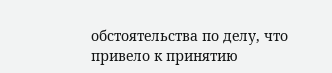обстоятельства по делу, что привело к принятию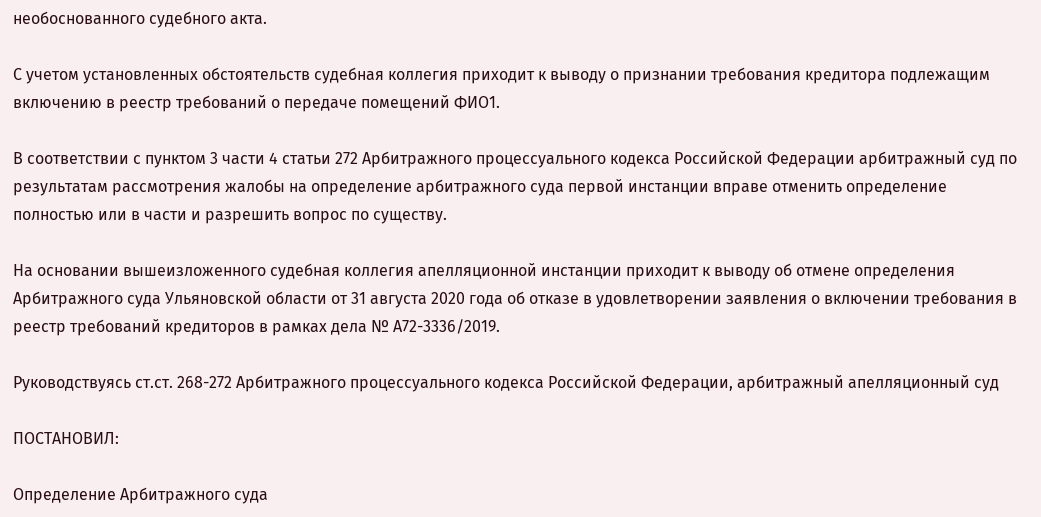необоснованного судебного акта.

С учетом установленных обстоятельств судебная коллегия приходит к выводу о признании требования кредитора подлежащим включению в реестр требований о передаче помещений ФИО1.

В соответствии с пунктом 3 части 4 статьи 272 Арбитражного процессуального кодекса Российской Федерации арбитражный суд по результатам рассмотрения жалобы на определение арбитражного суда первой инстанции вправе отменить определение полностью или в части и разрешить вопрос по существу.

На основании вышеизложенного судебная коллегия апелляционной инстанции приходит к выводу об отмене определения Арбитражного суда Ульяновской области от 31 августа 2020 года об отказе в удовлетворении заявления о включении требования в реестр требований кредиторов в рамках дела № А72-3336/2019.

Руководствуясь ст.ст. 268-272 Арбитражного процессуального кодекса Российской Федерации, арбитражный апелляционный суд

ПОСТАНОВИЛ:

Определение Арбитражного суда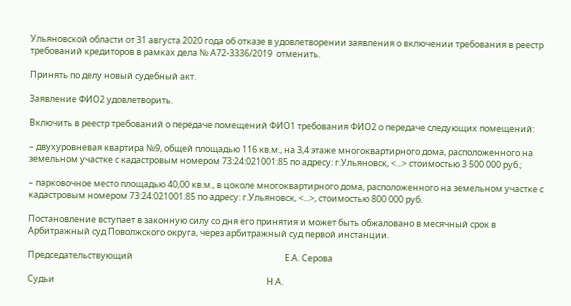Ульяновской области от 31 августа 2020 года об отказе в удовлетворении заявления о включении требования в реестр требований кредиторов в рамках дела № А72-3336/2019  отменить.

Принять по делу новый судебный акт.

Заявление ФИО2 удовлетворить.

Включить в реестр требований о передаче помещений ФИО1 требования ФИО2 о передаче следующих помещений:

– двухуровневая квартира №9, общей площадью 116 кв.м., на 3,4 этаже многоквартирного дома, расположенного на земельном участке с кадастровым номером 73:24:021001:85 по адресу: г.Ульяновск, <...> стоимостью 3 500 000 руб.;

– парковочное место площадью 40,00 кв.м., в цоколе многоквартирного дома, расположенного на земельном участке с кадастровым номером 73:24:021001:85 по адресу: г.Ульяновск, <...>, стоимостью 800 000 руб.

Постановление вступает в законную силу со дня его принятия и может быть обжаловано в месячный срок в Арбитражный суд Поволжского округа, через арбитражный суд первой инстанции.

Председательствующий                                                                            Е.А. Серова

Судьи                                                                                                          Н.А.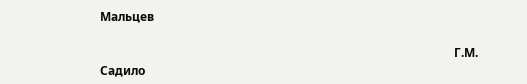Мальцев

                                                                                                                      Г.М. Садило